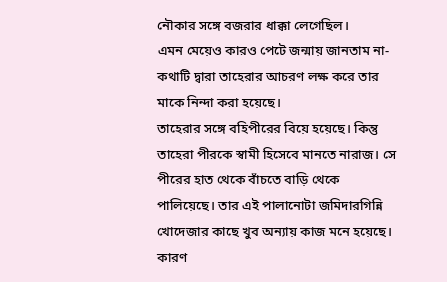নৌকার সঙ্গে বজরার ধাক্কা লেগেছিল।
এমন মেয়েও কারও পেটে জন্মায় জানতাম না- কথাটি দ্বারা তাহেরার আচরণ লক্ষ করে তার মাকে নিন্দা করা হয়েছে।
তাহেরার সঙ্গে বহিপীরের বিয়ে হয়েছে। কিন্তু তাহেরা পীরকে স্বামী হিসেবে মানতে নারাজ। সে পীরের হাত থেকে বাঁচতে বাড়ি থেকে পালিয়েছে। তার এই পালানোটা জমিদারগিন্নি খোদেজার কাছে খুব অন্যায় কাজ মনে হয়েছে। কারণ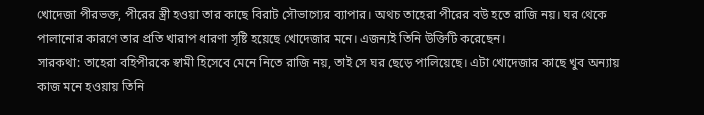খোদেজা পীরভক্ত, পীরের স্ত্রী হওয়া তার কাছে বিরাট সৌভাগ্যের ব্যাপার। অথচ তাহেরা পীরের বউ হতে রাজি নয়। ঘর থেকে পালানোর কারণে তার প্রতি খারাপ ধারণা সৃষ্টি হয়েছে খোদেজার মনে। এজন্যই তিনি উক্তিটি করেছেন।
সারকথা: তাহেরা বহিপীরকে স্বামী হিসেবে মেনে নিতে রাজি নয়, তাই সে ঘর ছেড়ে পালিয়েছে। এটা খোদেজার কাছে খুব অন্যায় কাজ মনে হওয়ায় তিনি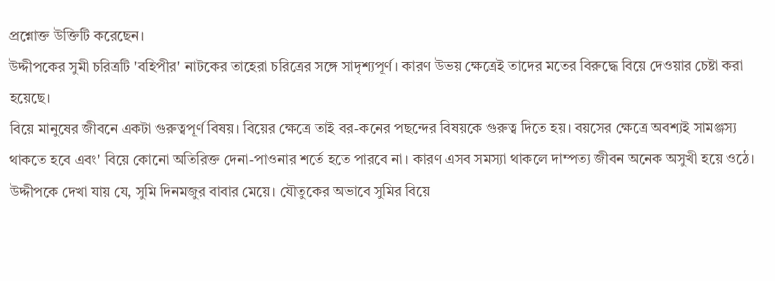প্রশ্নোক্ত উক্তিটি করেছেন।
উদ্দীপকের সুমী চরিত্রটি 'বহিপীর' নাটকের তাহেরা চরিত্রের সঙ্গে সাদৃশ্যপূর্ণ। কারণ উভয় ক্ষেত্রেই তাদের মতের বিরুদ্ধে বিয়ে দেওয়ার চেষ্টা করা হয়েছে।
বিয়ে মানুষের জীবনে একটা গুরুত্বপূর্ণ বিষয়। বিয়ের ক্ষেত্রে তাই বর-কনের পছন্দের বিষয়কে গুরুত্ব দিতে হয়। বয়সের ক্ষেত্রে অবশ্যই সামঞ্জস্য থাকতে হবে এবং' বিয়ে কোনো অতিরিক্ত দেনা-পাওনার শর্তে হতে পারবে না। কারণ এসব সমস্যা থাকলে দাম্পত্য জীবন অনেক অসুখী হয়ে ওঠে।
উদ্দীপকে দেখা যায় যে, সুমি দিনমজুর বাবার মেয়ে। যৌতুকের অভাবে সুমির বিয়ে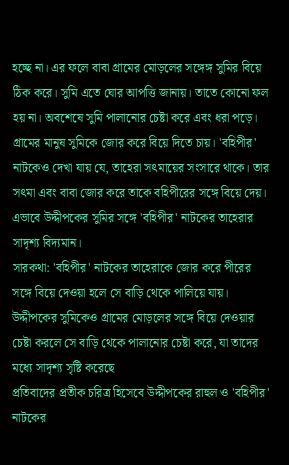হচ্ছে না। এর ফলে বাবা গ্রামের মোড়লের সঙ্গেঙ্গ সুমির বিয়ে ঠিক করে। সুমি এতে ঘোর আপত্তি জানায়। তাতে কোনো ফল হয় না। অবশেষে সুমি পালানোর চেষ্টা করে এবং ধরা পড়ে। গ্রামের মানুষ সুমিকে জোর করে বিয়ে দিতে চায়। 'বহিপীর' নাটকেও দেখা যায় যে, তাহেরা সৎমায়ের সংসারে থাকে। তার সৎমা এবং বাবা জোর করে তাকে বহিপীরের সঙ্গে বিয়ে দেয়। এভাবে উদ্দীপকের সুমির সঙ্গে 'বহিপীর' নাটকের তাহেরার সাদৃশ্য বিদ্যমান।
সারকথা: 'বহিপীর' নাটকের তাহেরাকে জোর করে পীরের সঙ্গে বিয়ে দেওয়া হলে সে বাড়ি থেকে পালিয়ে যায়। উদ্দীপকের সুমিকেও গ্রামের মোড়লের সঙ্গে বিয়ে দেওয়ার চেষ্টা করলে সে বাড়ি থেকে পালানোর চেষ্টা করে, যা তাদের মধ্যে সাদৃশ্য সৃষ্টি করেছে
প্রতিবাদের প্রতীক চরিত্র হিসেবে উদ্দীপকের রাহুল ও 'বহিপীর' নাটকের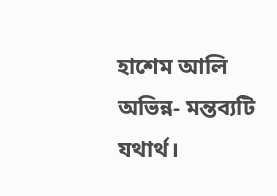হাশেম আলি অভিন্ন- মন্তব্যটি যথার্থ।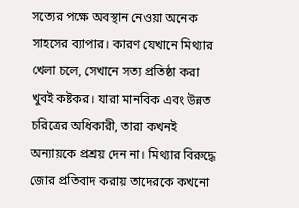সত্যের পক্ষে অবস্থান নেওয়া অনেক সাহসের ব্যাপার। কারণ যেখানে মিথ্যার খেলা চলে, সেখানে সত্য প্রতিষ্ঠা করা খুবই কষ্টকর। যারা মানবিক এবং উন্নত চরিত্রের অধিকারী, তারা কখনই অন্যায়কে প্রশ্রয় দেন না। মিথ্যার বিরুদ্ধে জোর প্রতিবাদ করায় তাদেরকে কখনো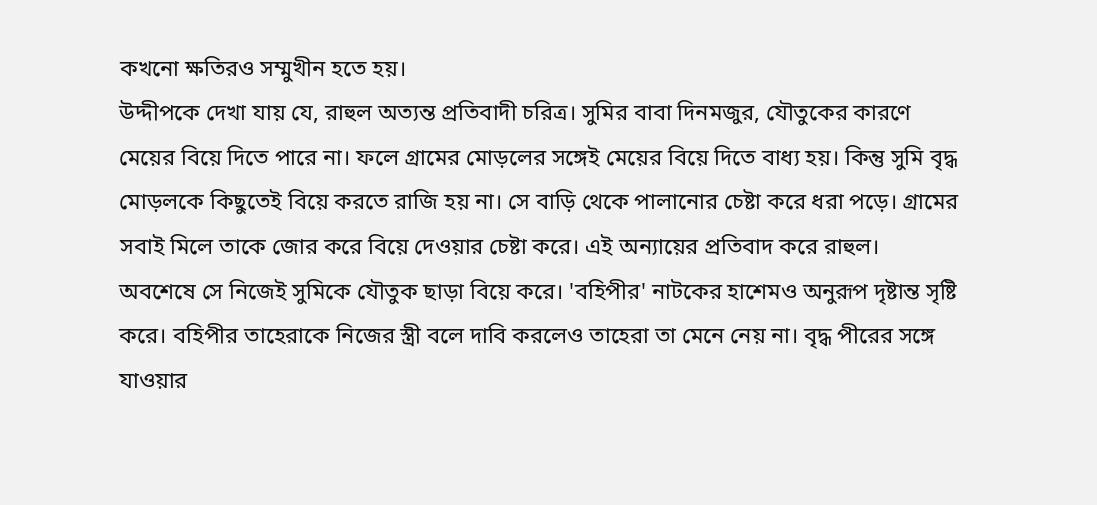কখনো ক্ষতিরও সম্মুখীন হতে হয়।
উদ্দীপকে দেখা যায় যে, রাহুল অত্যন্ত প্রতিবাদী চরিত্র। সুমির বাবা দিনমজুর, যৌতুকের কারণে মেয়ের বিয়ে দিতে পারে না। ফলে গ্রামের মোড়লের সঙ্গেই মেয়ের বিয়ে দিতে বাধ্য হয়। কিন্তু সুমি বৃদ্ধ মোড়লকে কিছুতেই বিয়ে করতে রাজি হয় না। সে বাড়ি থেকে পালানোর চেষ্টা করে ধরা পড়ে। গ্রামের সবাই মিলে তাকে জোর করে বিয়ে দেওয়ার চেষ্টা করে। এই অন্যায়ের প্রতিবাদ করে রাহুল। অবশেষে সে নিজেই সুমিকে যৌতুক ছাড়া বিয়ে করে। 'বহিপীর' নাটকের হাশেমও অনুরূপ দৃষ্টান্ত সৃষ্টি করে। বহিপীর তাহেরাকে নিজের স্ত্রী বলে দাবি করলেও তাহেরা তা মেনে নেয় না। বৃদ্ধ পীরের সঙ্গে যাওয়ার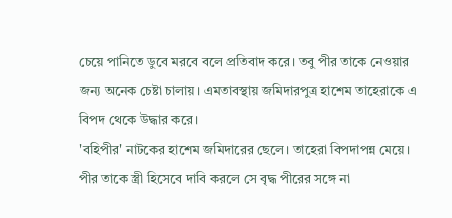চেয়ে পানিতে ডুবে মরবে বলে প্রতিবাদ করে। তবু পীর তাকে নেওয়ার জন্য অনেক চেষ্টা চালায়। এমতাবস্থায় জমিদারপুত্র হাশেম তাহেরাকে এ বিপদ থেকে উদ্ধার করে।
'বহিপীর' নাটকের হাশেম জমিদারের ছেলে। তাহেরা বিপদাপন্ন মেয়ে। পীর তাকে স্ত্রী হিসেবে দাবি করলে সে বৃদ্ধ পীরের সঙ্গে না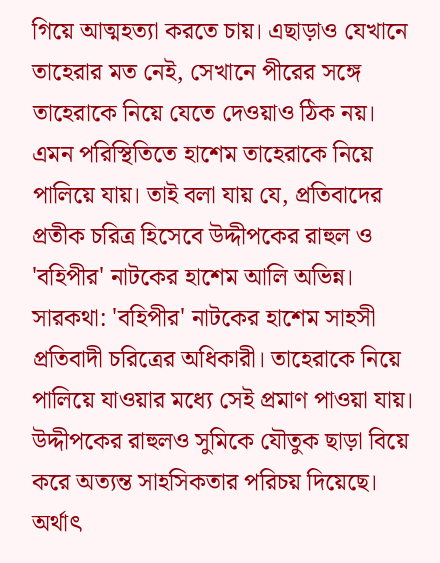গিয়ে আত্মহত্যা করতে চায়। এছাড়াও যেখানে তাহেরার মত নেই, সেখানে পীরের সঙ্গে তাহেরাকে নিয়ে যেতে দেওয়াও ঠিক নয়। এমন পরিস্থিতিতে হাশেম তাহেরাকে নিয়ে পালিয়ে যায়। তাই বলা যায় যে, প্রতিবাদের প্রতীক চরিত্র হিসেবে উদ্দীপকের রাহুল ও 'বহিপীর' নাটকের হাশেম আলি অভিন্ন।
সারকথা: 'বহিপীর' নাটকের হাশেম সাহসী প্রতিবাদী চরিত্রের অধিকারী। তাহেরাকে নিয়ে পালিয়ে যাওয়ার মধ্যে সেই প্রমাণ পাওয়া যায়। উদ্দীপকের রাহুলও সুমিকে যৌতুক ছাড়া বিয়ে করে অত্যন্ত সাহসিকতার পরিচয় দিয়েছে। অর্থাৎ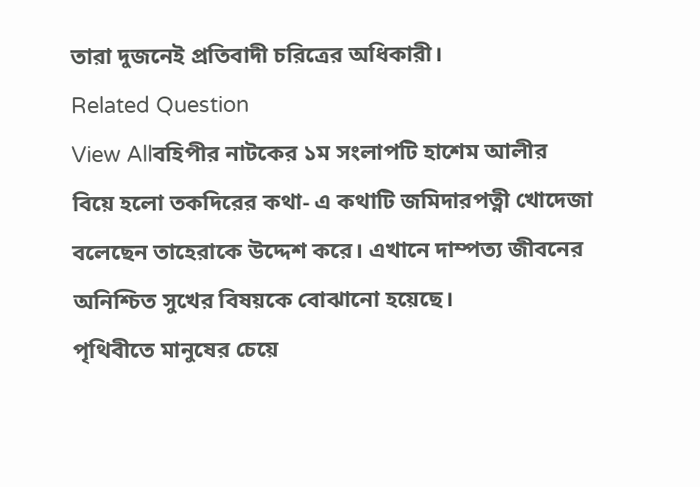তারা দুজনেই প্রতিবাদী চরিত্রের অধিকারী।
Related Question
View Allবহিপীর নাটকের ১ম সংলাপটি হাশেম আলীর
বিয়ে হলো তকদিরের কথা- এ কথাটি জমিদারপত্নী খোদেজা বলেছেন তাহেরাকে উদ্দেশ করে। এখানে দাম্পত্য জীবনের অনিশ্চিত সুখের বিষয়কে বোঝানো হয়েছে।
পৃথিবীতে মানুষের চেয়ে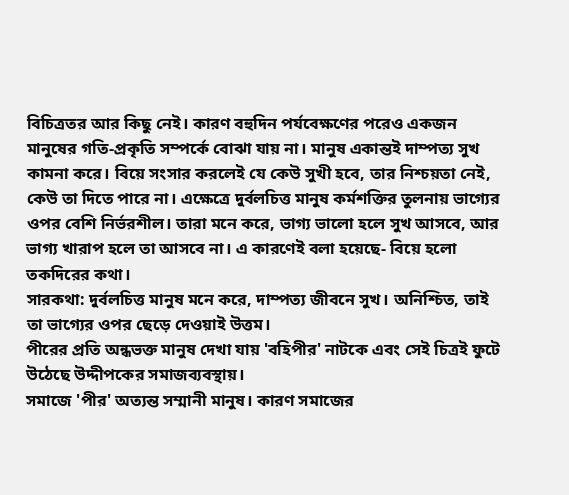বিচিত্রতর আর কিছু নেই। কারণ বহুদিন পর্যবেক্ষণের পরেও একজন মানুষের গতি-প্রকৃতি সম্পর্কে বোঝা যায় না। মানুষ একান্তই দাম্পত্য সুখ কামনা করে। বিয়ে সংসার করলেই যে কেউ সুখী হবে, তার নিশ্চয়তা নেই, কেউ তা দিতে পারে না। এক্ষেত্রে দুর্বলচিত্ত মানুষ কর্মশক্তির তুলনায় ভাগ্যের ওপর বেশি নির্ভরশীল। তারা মনে করে, ভাগ্য ভালো হলে সুখ আসবে, আর ভাগ্য খারাপ হলে তা আসবে না। এ কারণেই বলা হয়েছে- বিয়ে হলো তকদিরের কথা।
সারকথা: দুর্বলচিত্ত মানুষ মনে করে, দাম্পত্য জীবনে সুখ। অনিশ্চিত, তাই তা ভাগ্যের ওপর ছেড়ে দেওয়াই উত্তম।
পীরের প্রতি অন্ধভক্ত মানুষ দেখা যায় 'বহিপীর' নাটকে এবং সেই চিত্রই ফুটে উঠেছে উদ্দীপকের সমাজব্যবস্থায়।
সমাজে 'পীর' অত্যন্ত সম্মানী মানুষ। কারণ সমাজের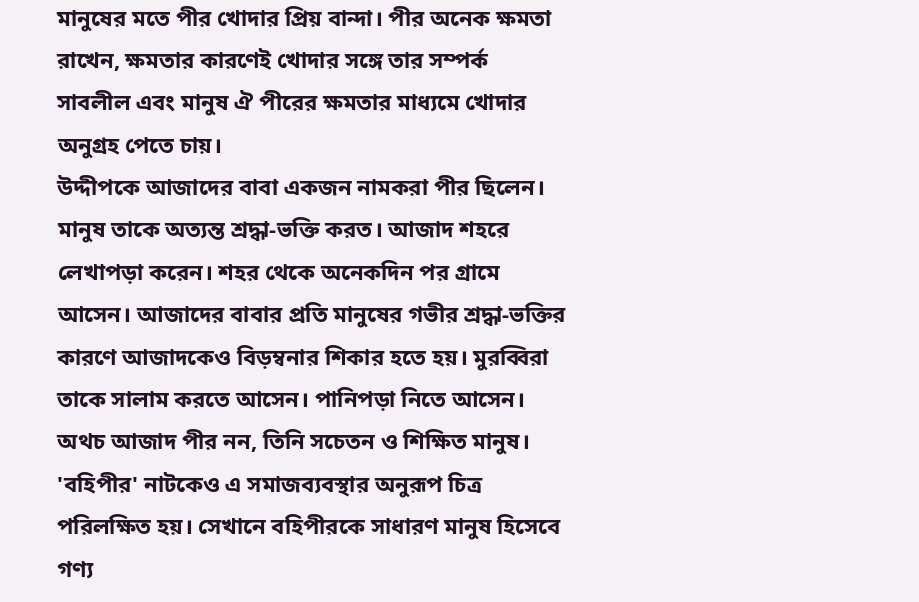মানুষের মতে পীর খোদার প্রিয় বান্দা। পীর অনেক ক্ষমতা রাখেন, ক্ষমতার কারণেই খোদার সঙ্গে তার সম্পর্ক সাবলীল এবং মানুষ ঐ পীরের ক্ষমতার মাধ্যমে খোদার অনুগ্রহ পেতে চায়।
উদ্দীপকে আজাদের বাবা একজন নামকরা পীর ছিলেন। মানুষ তাকে অত্যন্ত শ্রদ্ধা-ভক্তি করত। আজাদ শহরে লেখাপড়া করেন। শহর থেকে অনেকদিন পর গ্রামে আসেন। আজাদের বাবার প্রতি মানুষের গভীর শ্রদ্ধা-ভক্তির কারণে আজাদকেও বিড়ম্বনার শিকার হতে হয়। মুরব্বিরা তাকে সালাম করতে আসেন। পানিপড়া নিতে আসেন। অথচ আজাদ পীর নন, তিনি সচেতন ও শিক্ষিত মানুষ। 'বহিপীর' নাটকেও এ সমাজব্যবস্থার অনুরূপ চিত্র পরিলক্ষিত হয়। সেখানে বহিপীরকে সাধারণ মানুষ হিসেবে গণ্য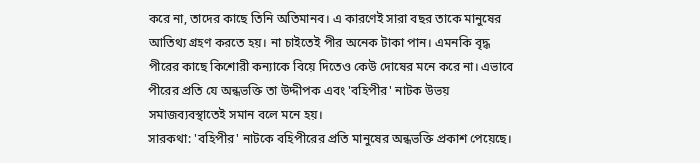করে না, তাদের কাছে তিনি অতিমানব। এ কারণেই সারা বছর তাকে মানুষের আতিথ্য গ্রহণ করতে হয়। না চাইতেই পীর অনেক টাকা পান। এমনকি বৃদ্ধ পীরের কাছে কিশোরী কন্যাকে বিয়ে দিতেও কেউ দোষের মনে করে না। এভাবে পীরের প্রতি যে অন্ধভক্তি তা উদ্দীপক এবং 'বহিপীর' নাটক উভয় সমাজব্যবস্থাতেই সমান বলে মনে হয়।
সারকথা: 'বহিপীর' নাটকে বহিপীরের প্রতি মানুষের অন্ধভক্তি প্রকাশ পেয়েছে।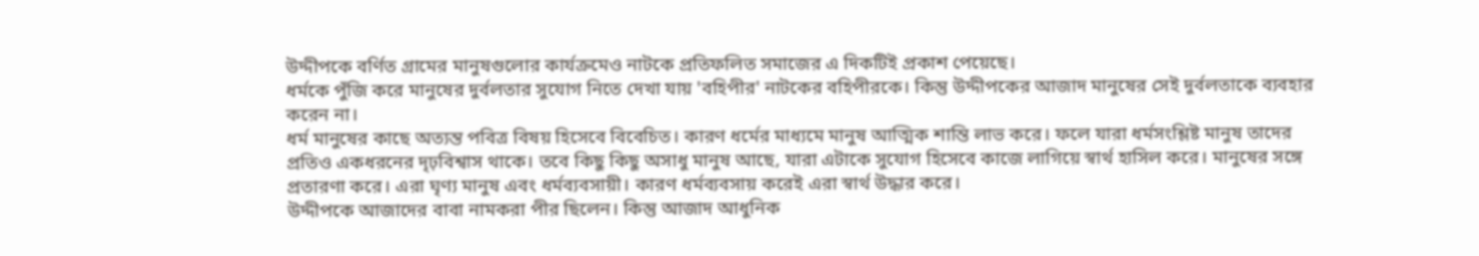উদ্দীপকে বর্ণিত গ্রামের মানুষগুলোর কার্যক্রমেও নাটকে প্রতিফলিত সমাজের এ দিকটিই প্রকাশ পেয়েছে।
ধর্মকে পুঁজি করে মানুষের দুর্বলতার সুযোগ নিতে দেখা যায় 'বহিপীর' নাটকের বহিপীরকে। কিন্তু উদ্দীপকের আজাদ মানুষের সেই দুর্বলতাকে ব্যবহার করেন না।
ধর্ম মানুষের কাছে অত্যন্ত পবিত্র বিষয় হিসেবে বিবেচিত। কারণ ধর্মের মাধ্যমে মানুষ আত্মিক শান্তি লাভ করে। ফলে যারা ধর্মসংশ্লিষ্ট মানুষ তাদের প্রতিও একধরনের দৃঢ়বিশ্বাস থাকে। তবে কিছু কিছু অসাধু মানুষ আছে, যারা এটাকে সুযোগ হিসেবে কাজে লাগিয়ে স্বার্থ হাসিল করে। মানুষের সঙ্গে প্রতারণা করে। এরা ঘৃণ্য মানুষ এবং ধর্মব্যবসায়ী। কারণ ধর্মব্যবসায় করেই এরা স্বার্থ উদ্ধার করে।
উদ্দীপকে আজাদের বাবা নামকরা পীর ছিলেন। কিন্তু আজাদ আধুনিক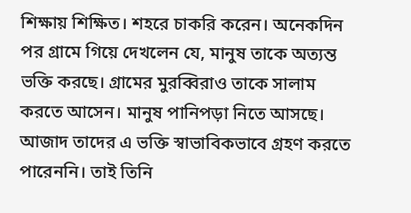শিক্ষায় শিক্ষিত। শহরে চাকরি করেন। অনেকদিন পর গ্রামে গিয়ে দেখলেন যে, মানুষ তাকে অত্যন্ত ভক্তি করছে। গ্রামের মুরব্বিরাও তাকে সালাম করতে আসেন। মানুষ পানিপড়া নিতে আসছে। আজাদ তাদের এ ভক্তি স্বাভাবিকভাবে গ্রহণ করতে পারেননি। তাই তিনি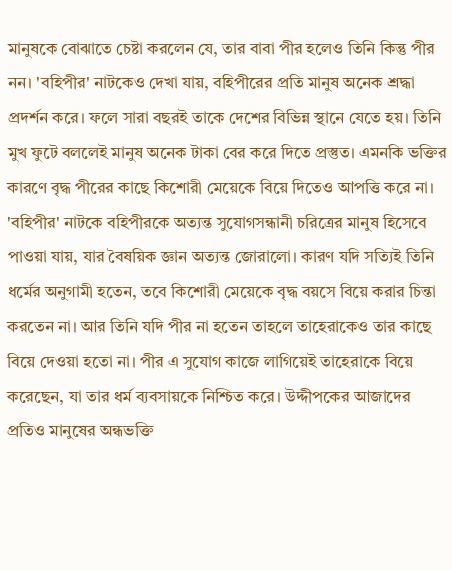মানুষকে বোঝাতে চেষ্টা করলেন যে, তার বাবা পীর হলেও তিনি কিন্তু পীর নন। 'বহিপীর' নাটকেও দেখা যায়, বহিপীরের প্রতি মানুষ অনেক শ্রদ্ধা প্রদর্শন করে। ফলে সারা বছরই তাকে দেশের বিভিন্ন স্থানে যেতে হয়। তিনি মুখ ফুটে বললেই মানুষ অনেক টাকা বের করে দিতে প্রস্তুত। এমনকি ভক্তির কারণে বৃদ্ধ পীরের কাছে কিশোরী মেয়েকে বিয়ে দিতেও আপত্তি করে না।
'বহিপীর' নাটকে বহিপীরকে অত্যন্ত সুযোগসন্ধানী চরিত্রের মানুষ হিসেবে পাওয়া যায়, যার বৈষয়িক জ্ঞান অত্যন্ত জোরালো। কারণ যদি সত্যিই তিনি ধর্মের অনুগামী হতেন, তবে কিশোরী মেয়েকে বৃদ্ধ বয়সে বিয়ে করার চিন্তা করতেন না। আর তিনি যদি পীর না হতেন তাহলে তাহেরাকেও তার কাছে বিয়ে দেওয়া হতো না। পীর এ সুযোগ কাজে লাগিয়েই তাহেরাকে বিয়ে করেছেন, যা তার ধর্ম ব্যবসায়কে নিশ্চিত করে। উদ্দীপকের আজাদের প্রতিও মানুষের অন্ধভক্তি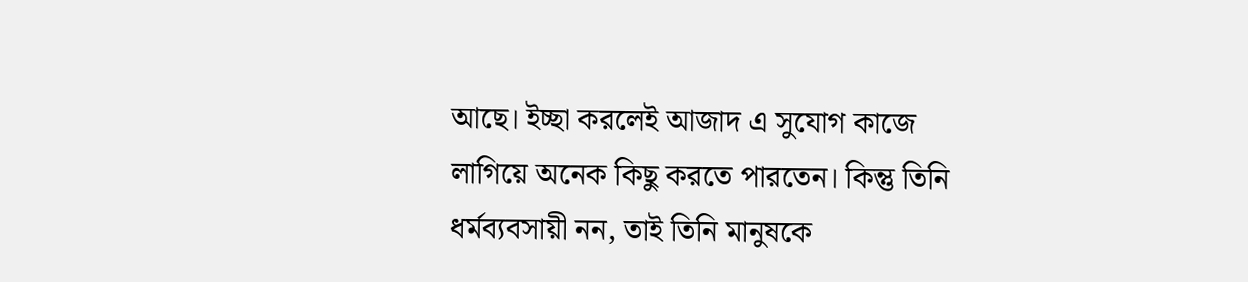আছে। ইচ্ছা করলেই আজাদ এ সুযোগ কাজে লাগিয়ে অনেক কিছু করতে পারতেন। কিন্তু তিনি ধর্মব্যবসায়ী নন, তাই তিনি মানুষকে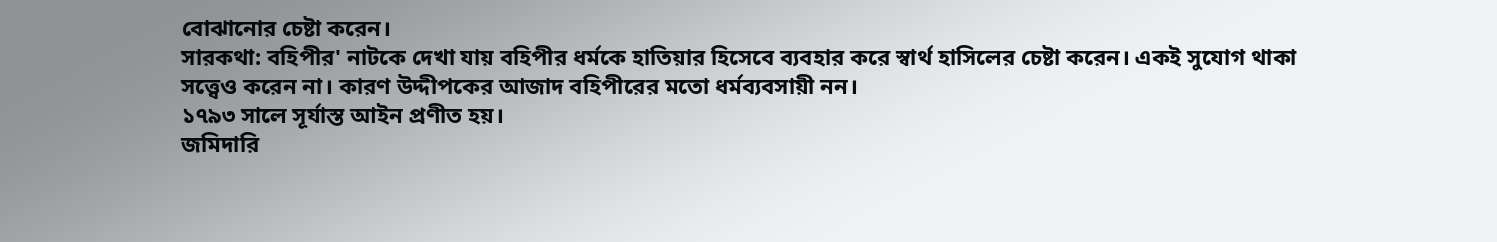বোঝানোর চেষ্টা করেন।
সারকথা: বহিপীর' নাটকে দেখা যায় বহিপীর ধর্মকে হাতিয়ার হিসেবে ব্যবহার করে স্বার্থ হাসিলের চেষ্টা করেন। একই সুযোগ থাকা সত্ত্বেও করেন না। কারণ উদ্দীপকের আজাদ বহিপীরের মতো ধর্মব্যবসায়ী নন।
১৭৯৩ সালে সূর্যাস্ত আইন প্রণীত হয়।
জমিদারি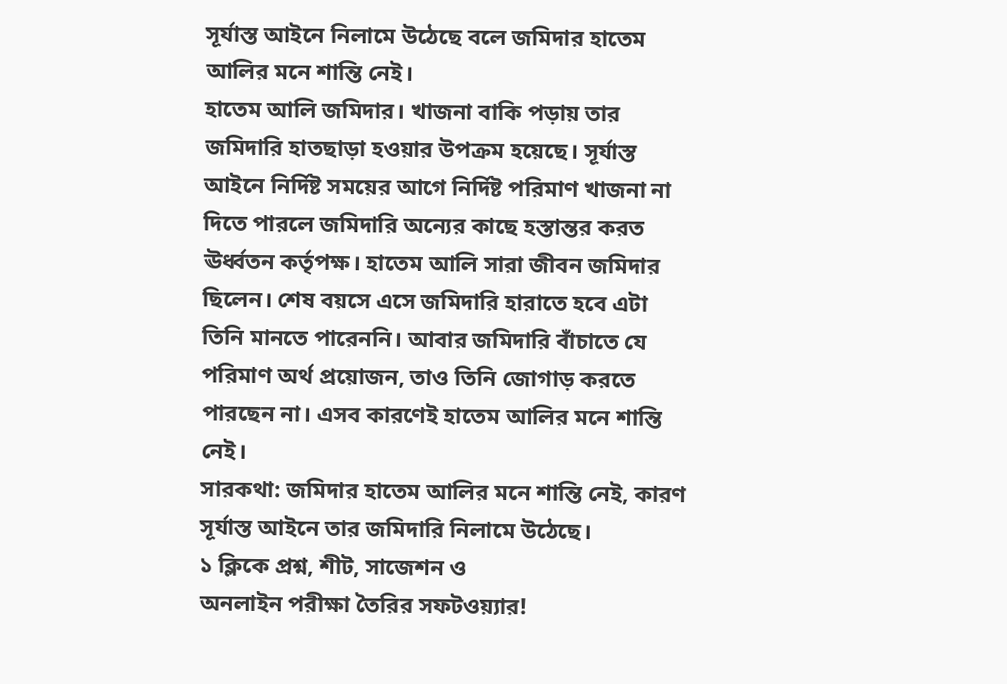সূর্যাস্ত আইনে নিলামে উঠেছে বলে জমিদার হাতেম আলির মনে শান্তি নেই।
হাতেম আলি জমিদার। খাজনা বাকি পড়ায় তার জমিদারি হাতছাড়া হওয়ার উপক্রম হয়েছে। সূর্যাস্ত আইনে নির্দিষ্ট সময়ের আগে নির্দিষ্ট পরিমাণ খাজনা না দিতে পারলে জমিদারি অন্যের কাছে হস্তান্তর করত ঊর্ধ্বতন কর্তৃপক্ষ। হাতেম আলি সারা জীবন জমিদার ছিলেন। শেষ বয়সে এসে জমিদারি হারাতে হবে এটা তিনি মানতে পারেননি। আবার জমিদারি বাঁচাতে যে পরিমাণ অর্থ প্রয়োজন, তাও তিনি জোগাড় করতে পারছেন না। এসব কারণেই হাতেম আলির মনে শান্তি নেই।
সারকথা: জমিদার হাতেম আলির মনে শান্তি নেই, কারণ সূর্যাস্ত আইনে তার জমিদারি নিলামে উঠেছে।
১ ক্লিকে প্রশ্ন, শীট, সাজেশন ও
অনলাইন পরীক্ষা তৈরির সফটওয়্যার!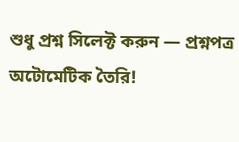শুধু প্রশ্ন সিলেক্ট করুন — প্রশ্নপত্র অটোমেটিক তৈরি!